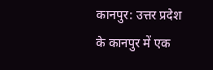कानपुर: उत्तर प्रदेश के कानपुर में एक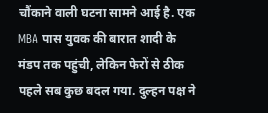चौंकाने वाली घटना सामने आई है. एक MBA पास युवक की बारात शादी के मंडप तक पहुंची, लेकिन फेरों से ठीक पहले सब कुछ बदल गया. दुल्हन पक्ष ने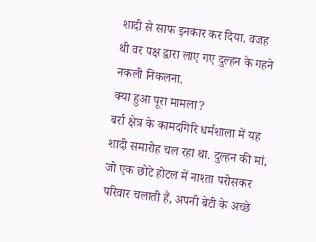शादी से साफ इनकार कर दिया. वजह थी वर पक्ष द्वारा लाए गए दुल्हन के गहने नकली निकलना.
क्या हुआ पूरा मामला?
बर्रा क्षेत्र के कामदगिरि धर्मशाला में यह शादी समारोह चल रहा था. दुल्हन की मां, जो एक छोटे होटल में नाश्ता परोसकर परिवार चलाती हैं, अपनी बेटी के अच्छे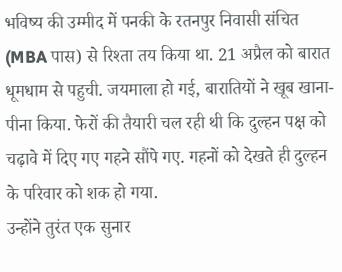भविष्य की उम्मीद में पनकी के रतनपुर निवासी संचित (MBA पास) से रिश्ता तय किया था. 21 अप्रैल को बारात धूमधाम से पहुची. जयमाला हो गई, बारातियों ने खूब खाना-पीना किया. फेरों की तैयारी चल रही थी कि दुल्हन पक्ष को चढ़ावे में दिए गए गहने सौंपे गए. गहनों को देखते ही दुल्हन के परिवार को शक हो गया.
उन्होंने तुरंत एक सुनार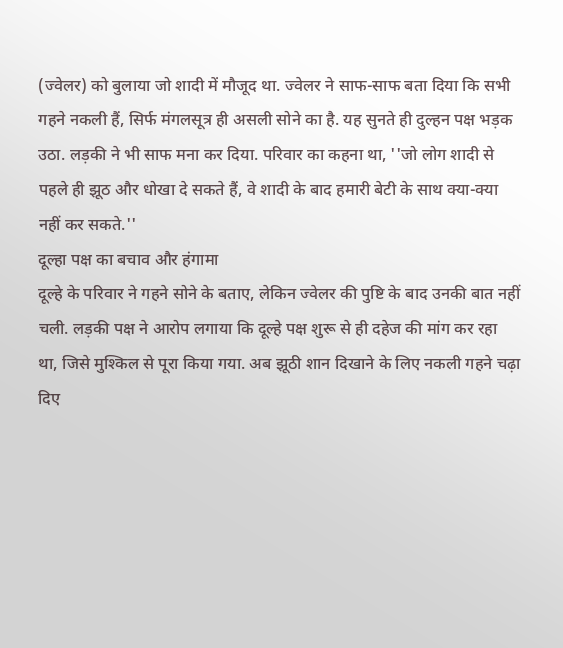(ज्वेलर) को बुलाया जो शादी में मौजूद था. ज्वेलर ने साफ-साफ बता दिया कि सभी गहने नकली हैं, सिर्फ मंगलसूत्र ही असली सोने का है. यह सुनते ही दुल्हन पक्ष भड़क उठा. लड़की ने भी साफ मना कर दिया. परिवार का कहना था, ''जो लोग शादी से पहले ही झूठ और धोखा दे सकते हैं, वे शादी के बाद हमारी बेटी के साथ क्या-क्या नहीं कर सकते.''
दूल्हा पक्ष का बचाव और हंगामा
दूल्हे के परिवार ने गहने सोने के बताए, लेकिन ज्वेलर की पुष्टि के बाद उनकी बात नहीं चली. लड़की पक्ष ने आरोप लगाया कि दूल्हे पक्ष शुरू से ही दहेज की मांग कर रहा था, जिसे मुश्किल से पूरा किया गया. अब झूठी शान दिखाने के लिए नकली गहने चढ़ा दिए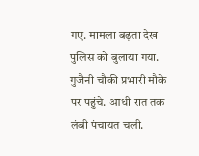गए. मामला बढ़ता देख पुलिस को बुलाया गया. गुजैनी चौकी प्रभारी मौके पर पहुंचे. आधी रात तक लंबी पंचायत चली.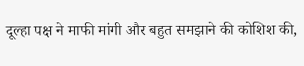दूल्हा पक्ष ने माफी मांगी और बहुत समझाने की कोशिश की,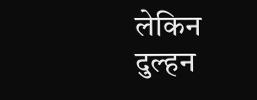लेकिन दुल्हन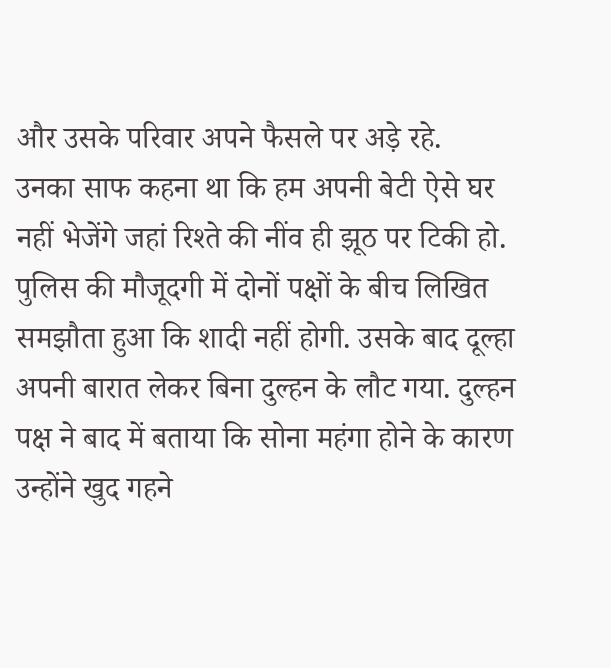और उसके परिवार अपने फैसले पर अड़े रहे.
उनका साफ कहना था कि हम अपनी बेटी ऐसे घर नहीं भेजेंगे जहां रिश्ते की नींव ही झूठ पर टिकी हो. पुलिस की मौजूदगी में दोनों पक्षों के बीच लिखित समझौता हुआ कि शादी नहीं होगी. उसके बाद दूल्हा अपनी बारात लेकर बिना दुल्हन के लौट गया. दुल्हन पक्ष ने बाद में बताया कि सोना महंगा होने के कारण उन्होंने खुद गहने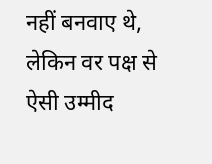नहीं बनवाए थे, लेकिन वर पक्ष से ऐसी उम्मीद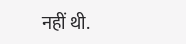नहीं थी.